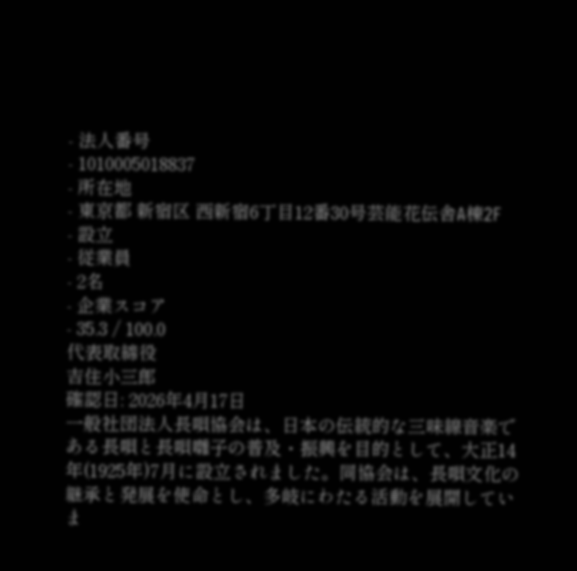- 法人番号
- 1010005018837
- 所在地
- 東京都 新宿区 西新宿6丁目12番30号芸能花伝舎A棟2F
- 設立
- 従業員
- 2名
- 企業スコア
- 35.3 / 100.0
代表取締役
吉住小三郎
確認日: 2026年4月17日
一般社団法人長唄協会は、日本の伝統的な三味線音楽である長唄と長唄囃子の普及・振興を目的として、大正14年(1925年)7月に設立されました。同協会は、長唄文化の継承と発展を使命とし、多岐にわたる活動を展開していま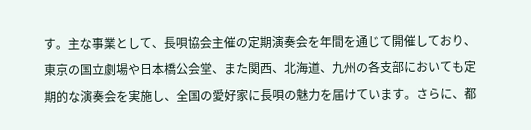す。主な事業として、長唄協会主催の定期演奏会を年間を通じて開催しており、東京の国立劇場や日本橋公会堂、また関西、北海道、九州の各支部においても定期的な演奏会を実施し、全国の愛好家に長唄の魅力を届けています。さらに、都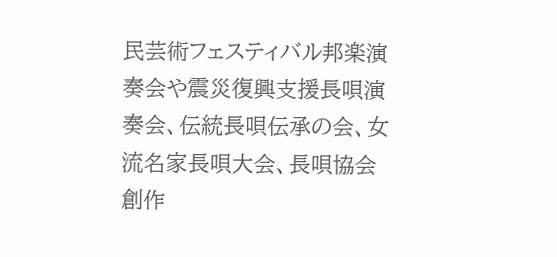民芸術フェスティバル邦楽演奏会や震災復興支援長唄演奏会、伝統長唄伝承の会、女流名家長唄大会、長唄協会創作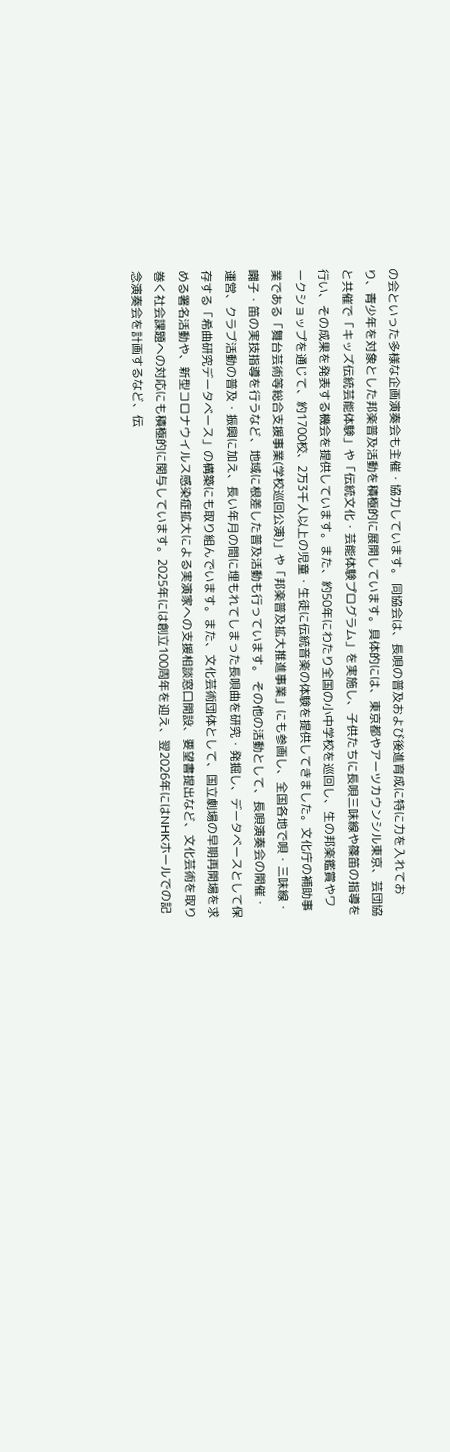の会といった多様な企画演奏会も主催・協力しています。 同協会は、長唄の普及および後進育成に特に力を入れており、青少年を対象とした邦楽普及活動を積極的に展開しています。具体的には、東京都やアーツカウンシル東京、芸団協と共催で「キッズ伝統芸能体験」や「伝統文化・芸能体験プログラム」を実施し、子供たちに長唄三味線や篠笛の指導を行い、その成果を発表する機会を提供しています。また、約50年にわたり全国の小中学校を巡回し、生の邦楽鑑賞やワークショップを通じて、約1700校、2万3千人以上の児童・生徒に伝統音楽の体験を提供してきました。文化庁の補助事業である「舞台芸術等総合支援事業(学校巡回公演)」や「邦楽普及拡大推進事業」にも参画し、全国各地で唄・三味線・囃子・笛の実技指導を行うなど、地域に根差した普及活動も行っています。 その他の活動として、長唄演奏会の開催・運営、クラブ活動の普及・振興に加え、長い年月の間に埋もれてしまった長唄曲を研究・発掘し、データベースとして保存する「希曲研究データベース」の構築にも取り組んでいます。また、文化芸術団体として、国立劇場の早期再開場を求める署名活動や、新型コロナウイルス感染症拡大による実演家への支援相談窓口開設、要望書提出など、文化芸術を取り巻く社会課題への対応にも積極的に関与しています。2025年には創立100周年を迎え、翌2026年にはNHKホールでの記念演奏会を計画するなど、伝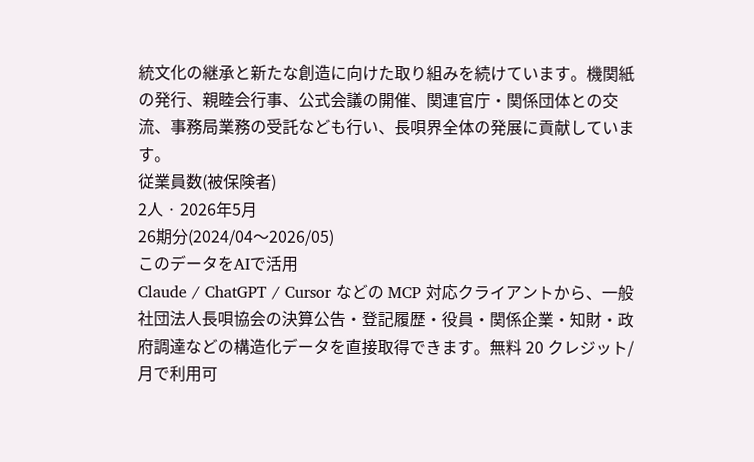統文化の継承と新たな創造に向けた取り組みを続けています。機関紙の発行、親睦会行事、公式会議の開催、関連官庁・関係団体との交流、事務局業務の受託なども行い、長唄界全体の発展に貢献しています。
従業員数(被保険者)
2人 · 2026年5月
26期分(2024/04〜2026/05)
このデータをAIで活用
Claude / ChatGPT / Cursor などの MCP 対応クライアントから、一般社団法人長唄協会の決算公告・登記履歴・役員・関係企業・知財・政府調達などの構造化データを直接取得できます。無料 20 クレジット/月で利用可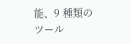能、9 種類のツール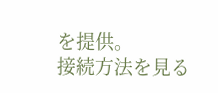を提供。
接続方法を見る